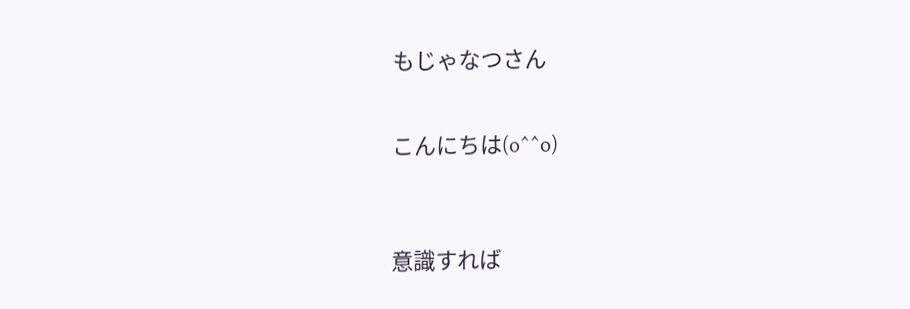もじゃなつさん


こんにちは(o^^o)



意識すれば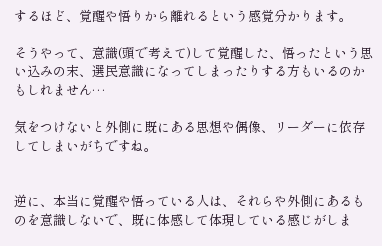するほど、覚醒や悟りから離れるという感覚分かります。

そうやって、意識(頭で考えて)して覚醒した、悟ったという思い込みの末、選民意識になってしまったりする方もいるのかもしれません…

気をつけないと外側に既にある思想や偶像、リーダーに依存してしまいがちですね。


逆に、本当に覚醒や悟っている人は、それらや外側にあるものを意識しないで、既に体感して体現している感じがしま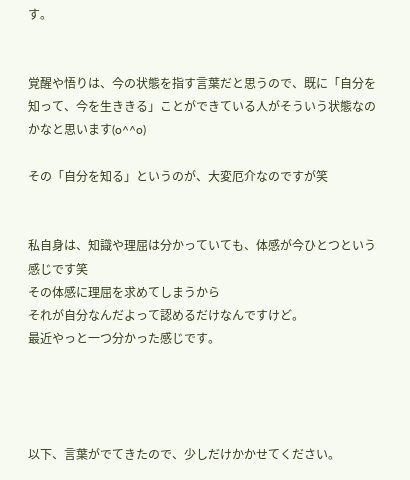す。


覚醒や悟りは、今の状態を指す言葉だと思うので、既に「自分を知って、今を生ききる」ことができている人がそういう状態なのかなと思います(o^^o)

その「自分を知る」というのが、大変厄介なのですが笑


私自身は、知識や理屈は分かっていても、体感が今ひとつという感じです笑
その体感に理屈を求めてしまうから
それが自分なんだよって認めるだけなんですけど。
最近やっと一つ分かった感じです。




以下、言葉がでてきたので、少しだけかかせてください。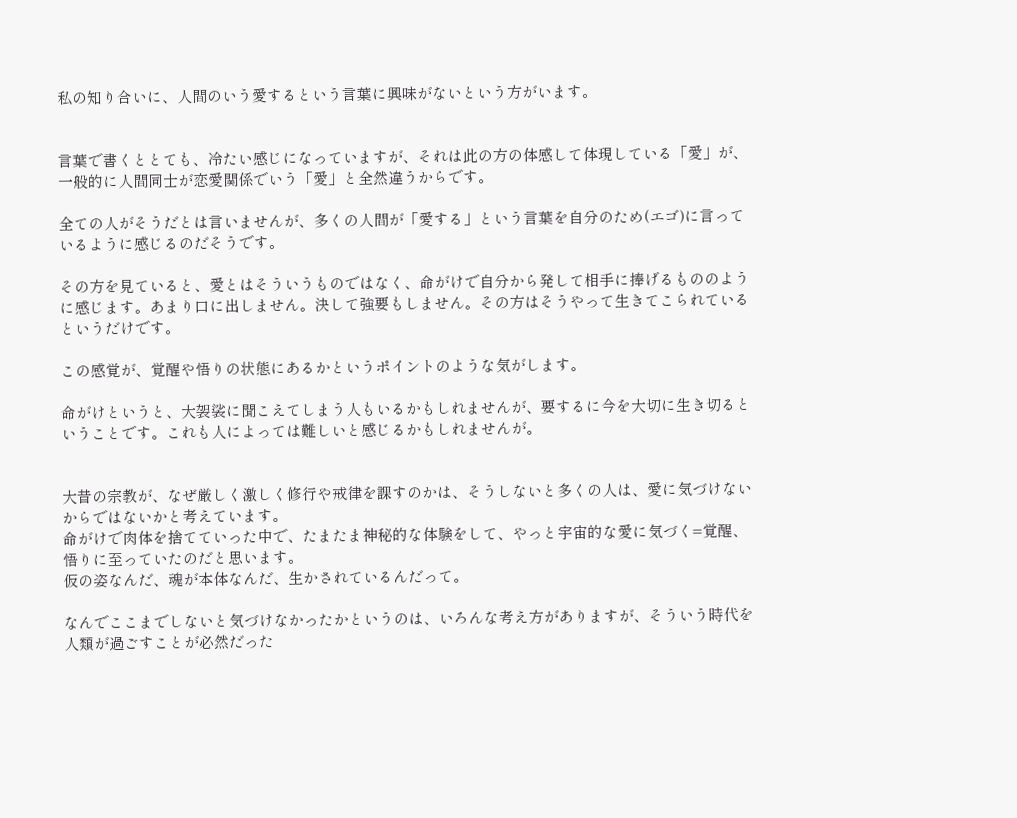私の知り合いに、人間のいう愛するという言葉に興味がないという方がいます。


言葉で書くととても、冷たい感じになっていますが、それは此の方の体感して体現している「愛」が、一般的に人間同士が恋愛関係でいう「愛」と全然違うからです。

全ての人がそうだとは言いませんが、多くの人間が「愛する」という言葉を自分のため(エゴ)に言っているように感じるのだそうです。

その方を見ていると、愛とはそういうものではなく、命がけで自分から発して相手に捧げるもののように感じます。あまり口に出しません。決して強要もしません。その方はそうやって生きてこられているというだけです。

この感覚が、覚醒や悟りの状態にあるかというポイントのような気がします。

命がけというと、大袈裟に聞こえてしまう人もいるかもしれませんが、要するに今を大切に生き切るということです。これも人によっては難しいと感じるかもしれませんが。


大昔の宗教が、なぜ厳しく激しく修行や戒律を課すのかは、そうしないと多くの人は、愛に気づけないからではないかと考えています。
命がけで肉体を捨てていった中で、たまたま神秘的な体験をして、やっと宇宙的な愛に気づく=覚醒、悟りに至っていたのだと思います。
仮の姿なんだ、魂が本体なんだ、生かされているんだって。

なんでここまでしないと気づけなかったかというのは、いろんな考え方がありますが、そういう時代を人類が過ごすことが必然だった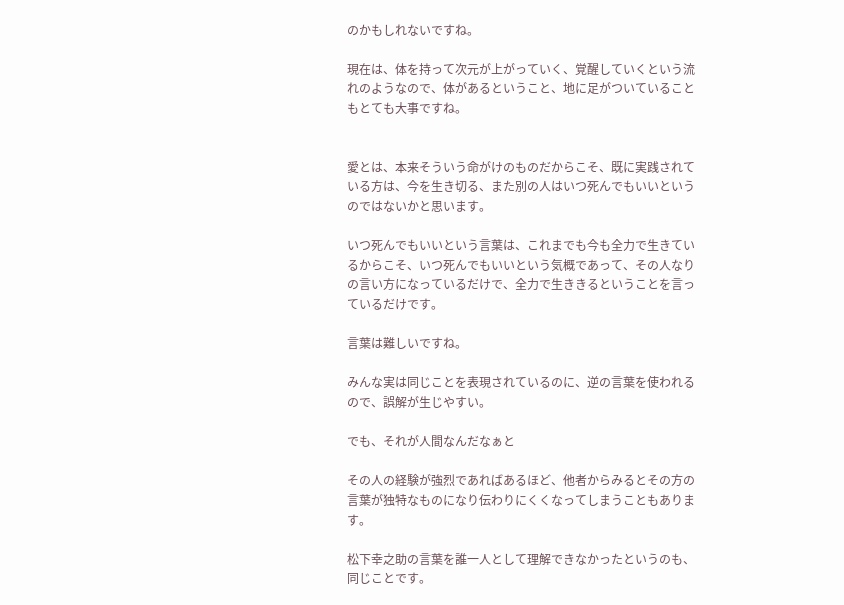のかもしれないですね。

現在は、体を持って次元が上がっていく、覚醒していくという流れのようなので、体があるということ、地に足がついていることもとても大事ですね。


愛とは、本来そういう命がけのものだからこそ、既に実践されている方は、今を生き切る、また別の人はいつ死んでもいいというのではないかと思います。

いつ死んでもいいという言葉は、これまでも今も全力で生きているからこそ、いつ死んでもいいという気概であって、その人なりの言い方になっているだけで、全力で生ききるということを言っているだけです。

言葉は難しいですね。

みんな実は同じことを表現されているのに、逆の言葉を使われるので、誤解が生じやすい。

でも、それが人間なんだなぁと

その人の経験が強烈であればあるほど、他者からみるとその方の言葉が独特なものになり伝わりにくくなってしまうこともあります。

松下幸之助の言葉を誰一人として理解できなかったというのも、同じことです。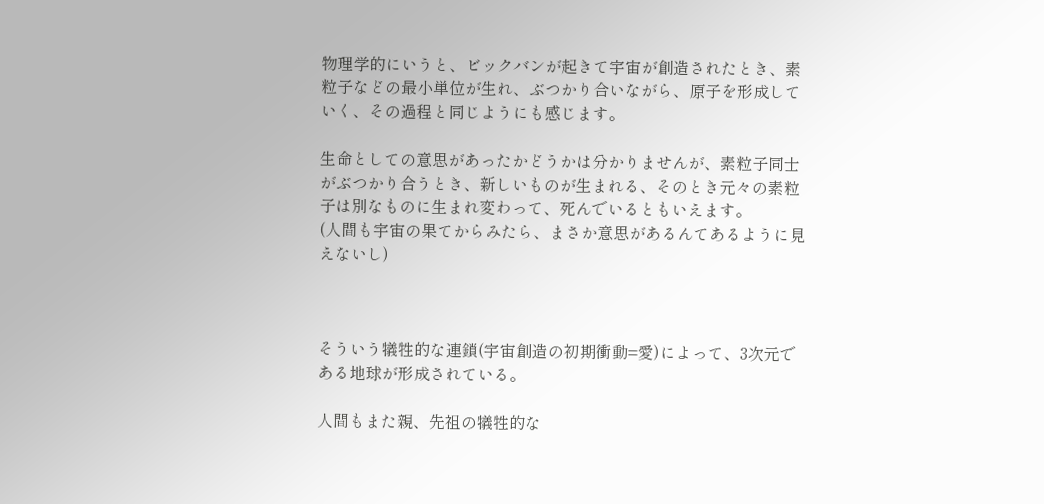物理学的にいうと、ビックバンが起きて宇宙が創造されたとき、素粒子などの最小単位が生れ、ぶつかり合いながら、原子を形成していく、その過程と同じようにも感じます。

生命としての意思があったかどうかは分かりませんが、素粒子同士がぶつかり合うとき、新しいものが生まれる、そのとき元々の素粒子は別なものに生まれ変わって、死んでいるともいえます。
(人間も宇宙の果てからみたら、まさか意思があるんてあるように見えないし)



そういう犠牲的な連鎖(宇宙創造の初期衝動=愛)によって、3次元である地球が形成されている。

人間もまた親、先祖の犠牲的な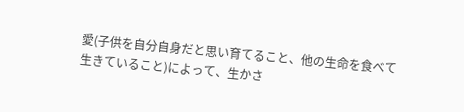愛(子供を自分自身だと思い育てること、他の生命を食べて生きていること)によって、生かさ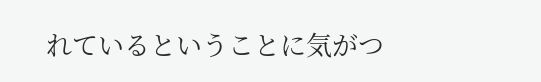れているということに気がつ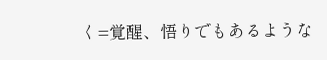く=覚醒、悟りでもあるような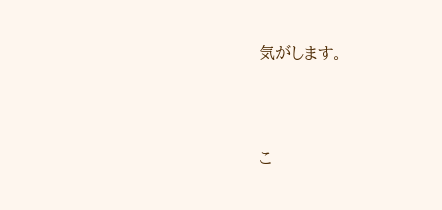気がします。





こ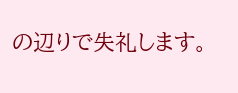の辺りで失礼します。